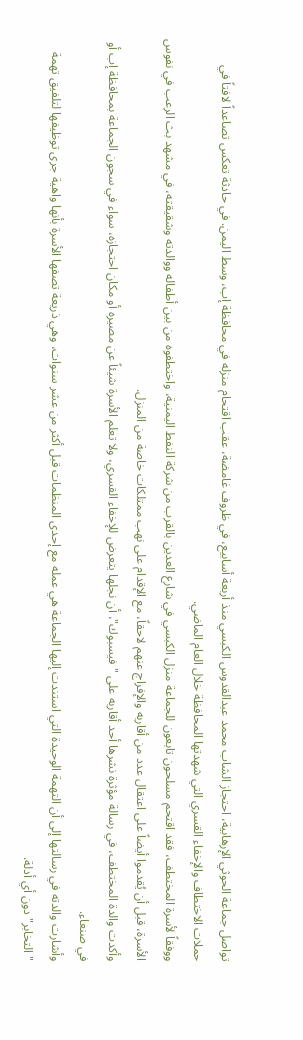تواصل جماعة الحوثي الإرهابية، احتجاز الشاب محمد عبدالقدوس الكبسي منذ أربعة أسابيع، في ظروف غامضة، عقب اقتحام منزله في محافظة إب، وسط اليمن. في حادثة تعكس تصاعداً لافتاً في حملات الاختطاف والإخفاء القسري التي شهدتها المحافظة خلال العام الماضي.
ووفقاً لأسرة المختطف، فقد اقتحم مسلحون تابعون للجماعة منزل الكبسي في شارع العدين بالقرب من شركة النفط اليمنية، واختطفوه من بين أطفاله ووالدته وشقيقته، في مشهد بث الرعب في نفوس الأسرة، قبل أن يُقدموا أيضاً على اعتقال عدد من أقاربه والإفراج عنهم لاحقاً، مع الإقدام على نهب ممتلكات خاصة من المنزل.
وأكدت والدة المختطف، في رسالة مؤثرة نشرها أحد أقاربه على "فيسبوك"، أن نجلها يتعرض للإخفاء القسري، ولا تعلم الأسرة شيئاً عن مصيره أو مكان احتجازه، سواء في سجون الجماعة بمحافظة إب أو في صنعاء.
وأشارت والدته في رسالتها إلى أن التهمة الوحيدة التي استندت إليها الجماعة هي عمله مع إحدى المنظمات قبل أكثر من عشر سنوات، وهي ذريعة تصفها الأسرة بأنها واهية جرى توظيفها لتلفيق تهمة "التخابر" دون أي أدلة.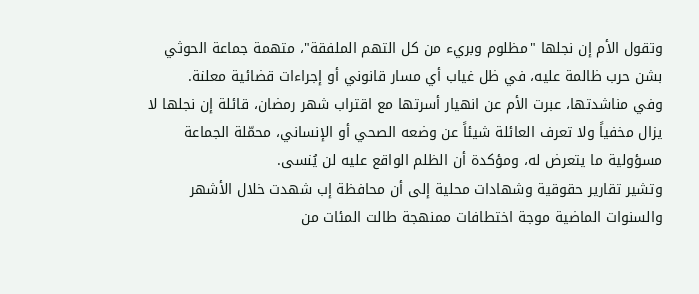وتقول الأم إن نجلها "مظلوم وبريء من كل التهم الملفقة"، متهمة جماعة الحوثي بشن حرب ظالمة عليه، في ظل غياب أي مسار قانوني أو إجراءات قضائية معلنة.
وفي مناشدتها، عبرت الأم عن انهيار أسرتها مع اقتراب شهر رمضان، قائلة إن نجلها لا يزال مخفياً ولا تعرف العائلة شيئاً عن وضعه الصحي أو الإنساني، محمّلة الجماعة مسؤولية ما يتعرض له، ومؤكدة أن الظلم الواقع عليه لن يُنسى.
وتشير تقارير حقوقية وشهادات محلية إلى أن محافظة إب شهدت خلال الأشهر والسنوات الماضية موجة اختطافات ممنهجة طالت المئات من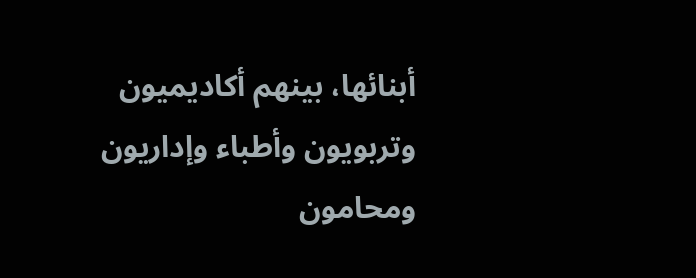أبنائها، بينهم أكاديميون وتربويون وأطباء وإداريون ومحامون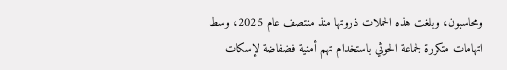ومحاسبون، وبلغت هذه الحملات ذروتها منذ منتصف عام 2025، وسط اتهامات متكررة لجماعة الحوثي باستخدام تهم أمنية فضفاضة لإسكات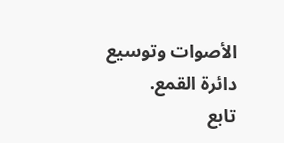الأصوات وتوسيع دائرة القمع.
تابع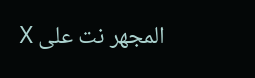المجهر نت على X